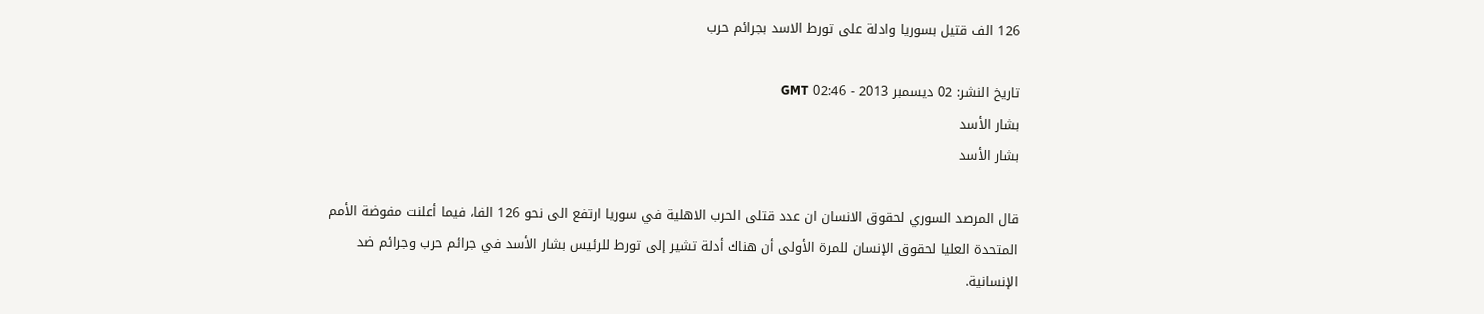126 الف قتيل بسوريا وادلة على تورط الاسد بجرائم حرب

تاريخ النشر: 02 ديسمبر 2013 - 02:46 GMT
بشار الأسد
بشار الأسد

قال المرصد السوري لحقوق الانسان ان عدد قتلى الحرب الاهلية في سوريا ارتفع الى نحو 126 الفا، فيما أعلنت مفوضة الأمم المتحدة العليا لحقوق الإنسان للمرة الأولى أن هناك أدلة تشير إلى تورط للرئيس بشار الأسد في جرائم حرب وجرائم ضد الإنسانية.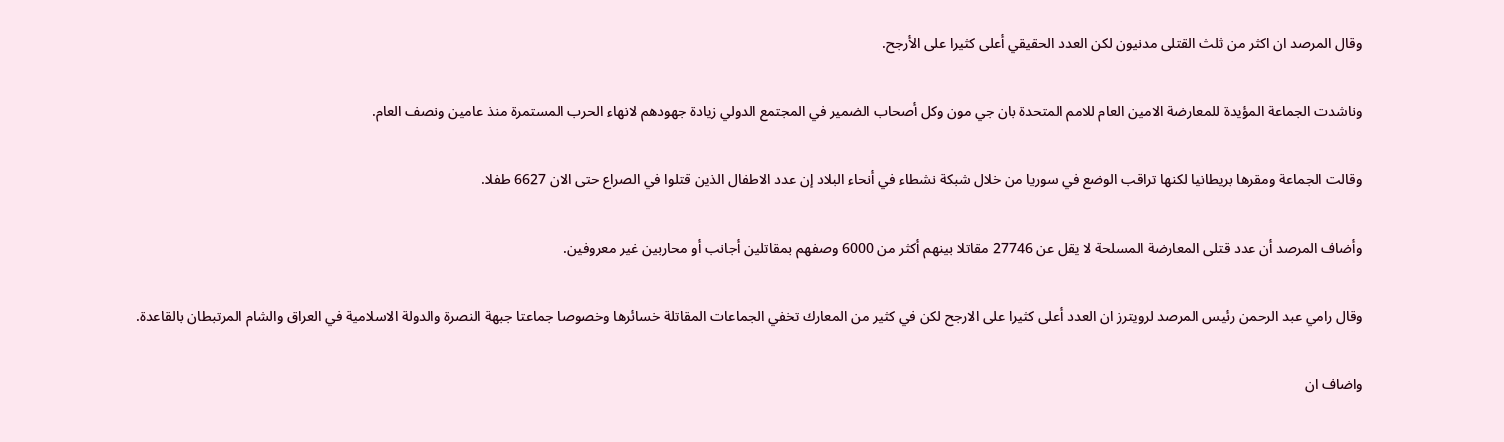وقال المرصد ان اكثر من ثلث القتلى مدنيون لكن العدد الحقيقي أعلى كثيرا على الأرجح.

وناشدت الجماعة المؤيدة للمعارضة الامين العام للامم المتحدة بان جي مون وكل أصحاب الضمير في المجتمع الدولي زيادة جهودهم لانهاء الحرب المستمرة منذ عامين ونصف العام.

وقالت الجماعة ومقرها بريطانيا لكنها تراقب الوضع في سوريا من خلال شبكة نشطاء في أنحاء البلاد إن عدد الاطفال الذين قتلوا في الصراع حتى الان 6627 طفلا.

وأضاف المرصد أن عدد قتلى المعارضة المسلحة لا يقل عن 27746 مقاتلا بينهم أكثر من 6000 وصفهم بمقاتلين أجانب أو محاربين غير معروفين.

وقال رامي عبد الرحمن رئيس المرصد لرويترز ان العدد أعلى كثيرا على الارجح لكن في كثير من المعارك تخفي الجماعات المقاتلة خسائرها وخصوصا جماعتا جبهة النصرة والدولة الاسلامية في العراق والشام المرتبطان بالقاعدة.

واضاف ان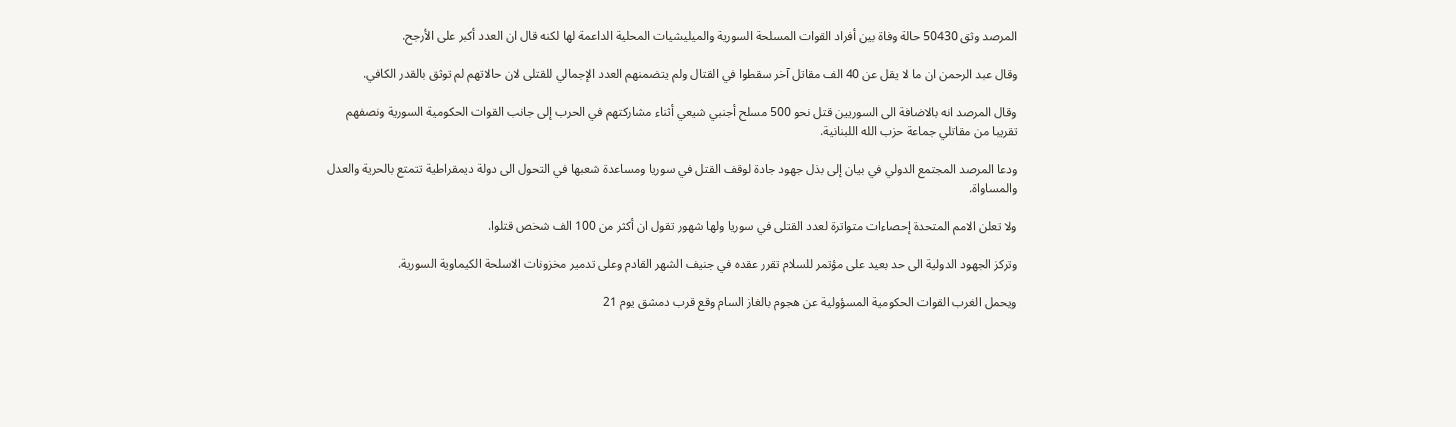المرصد وثق 50430 حالة وفاة بين أفراد القوات المسلحة السورية والميليشيات المحلية الداعمة لها لكنه قال ان العدد أكبر على الأرجح.

وقال عبد الرحمن ان ما لا يقل عن 40 الف مقاتل آخر سقطوا في القتال ولم يتضمنهم العدد الإجمالي للقتلى لان حالاتهم لم توثق بالقدر الكافي.

وقال المرصد انه بالاضافة الى السوريين قتل نحو 500 مسلح أجنبي شيعي أثناء مشاركتهم في الحرب إلى جانب القوات الحكومية السورية ونصفهم تقريبا من مقاتلي جماعة حزب الله اللبنانية.

ودعا المرصد المجتمع الدولي في بيان إلى بذل جهود جادة لوقف القتل في سوريا ومساعدة شعبها في التحول الى دولة ديمقراطية تتمتع بالحرية والعدل والمساواة.

ولا تعلن الامم المتحدة إحصاءات متواترة لعدد القتلى في سوريا ولها شهور تقول ان أكثر من 100 الف شخص قتلوا.

وتركز الجهود الدولية الى حد بعيد على مؤتمر للسلام تقرر عقده في جنيف الشهر القادم وعلى تدمير مخزونات الاسلحة الكيماوية السورية.

ويحمل الغرب القوات الحكومية المسؤولية عن هجوم بالغاز السام وقع قرب دمشق يوم 21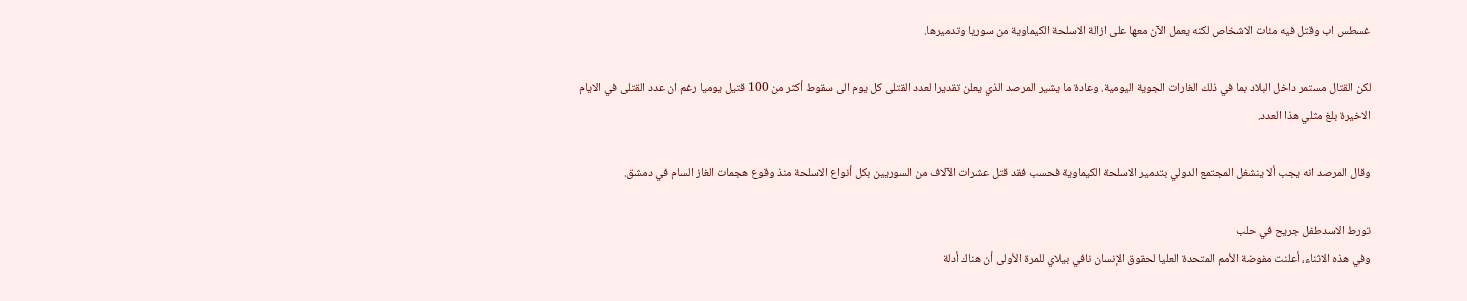غسطس اب وقتل فيه مئات الاشخاص لكنه يعمل الآن معها على ازالة الاسلحة الكيماوية من سوريا وتدميرها.

لكن القتال مستمر داخل البلاد بما في ذلك الغارات الجوية اليومية. وعادة ما يشير المرصد الذي يعلن تقديرا لعدد القتلى كل يوم الى سقوط أكثر من 100 قتيل يوميا رغم ان عدد القتلى في الايام الاخيرة بلغ مثلي هذا العدد.

وقال المرصد انه يجب ألا ينشغل المجتمع الدولي بتدمير الاسلحة الكيماوية فحسب فقد قتل عشرات الآلاف من السوريين بكل أنواع الاسلحة منذ وقوع هجمات الغاز السام في دمشق.

تورط الاسدطفل جريح في حلب
وفي هذه الاثناء، أعلنت مفوضة الأمم المتحدة العليا لحقوق الإنسان نافي بيلاي للمرة الأولى أن هناك أدلة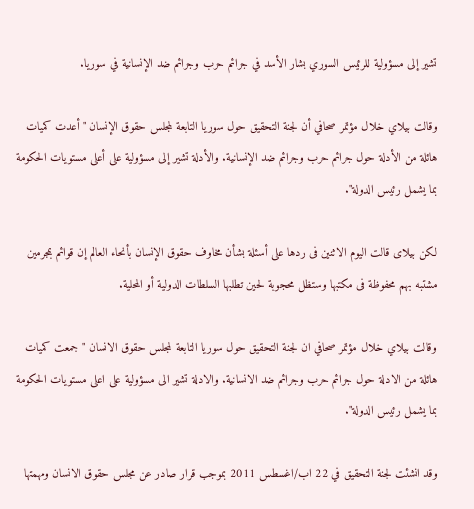تشير إلى مسؤولية للرئيس السوري بشار الأسد في جرائم حرب وجرائم ضد الإنسانية في سوريا.

وقالت بيلاي خلال مؤتمر صحافي أن لجنة التحقيق حول سوريا التابعة لمجلس حقوق الإنسان "أعدت كميات هائلة من الأدلة حول جرائم حرب وجرائم ضد الإنسانية. والأدلة تشير إلى مسؤولية على أعلى مستويات الحكومة بما يشمل رئيس الدولة".

لكن بيلاى قالت اليوم الاثنين فى ردها على أسئلة بشأن مخاوف حقوق الإنسان بأنحاء العالم إن قوائم بمجرمين مشتبه بهم محفوظة فى مكتبها وستظل محجوبة لحين تطلبها السلطات الدولية أو المحلية.

وقالت بيلاي خلال مؤتمر صحافي ان لجنة التحقيق حول سوريا التابعة لمجلس حقوق الانسان "جمعت كميات هائلة من الادلة حول جرائم حرب وجرائم ضد الانسانية. والادلة تشير الى مسؤولية على اعلى مستويات الحكومة بما يشمل رئيس الدولة".

وقد انشئت لجنة التحقيق في 22 اب/اغسطس 2011 بموجب قرار صادر عن مجلس حقوق الانسان ومهمتها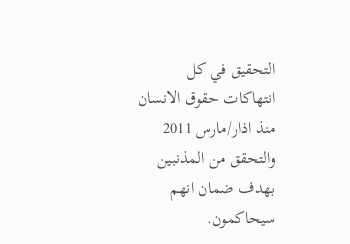التحقيق في كل انتهاكات حقوق الانسان منذ اذار/مارس 2011 والتحقق من المذنبين بهدف ضمان انهم سيحاكمون.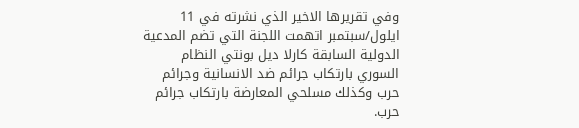وفي تقريرها الاخير الذي نشرته في 11 ايلول/سبتمبر اتهمت اللجنة التي تضم المدعية الدولية السابقة كارلا ديل بونتي النظام السوري بارتكاب جرائم ضد الانسانية وجرائم حرب وكذلك مسلحي المعارضة بارتكاب جرائم حرب.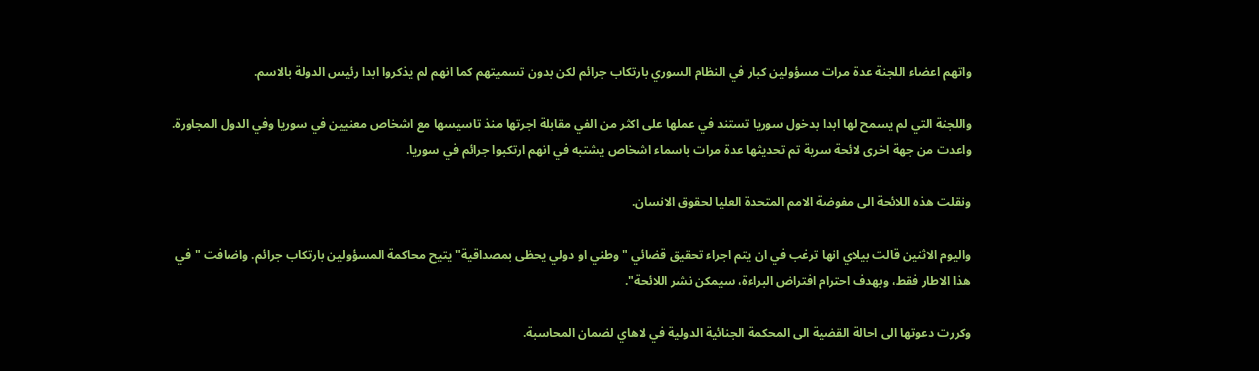واتهم اعضاء اللجنة عدة مرات مسؤولين كبار في النظام السوري بارتكاب جرائم لكن بدون تسميتهم كما انهم لم يذكروا ابدا رئيس الدولة بالاسم.

واللجنة التي لم يسمح لها ابدا بدخول سوريا تستند في عملها على اكثر من الفي مقابلة اجرتها منذ تاسيسها مع اشخاص معنيين في سوريا وفي الدول المجاورة. واعدت من جهة اخرى لائحة سرية تم تحديثها عدة مرات باسماء اشخاص يشتبه في انهم ارتكبوا جرائم في سوريا.

ونقلت هذه اللائحة الى مفوضة الامم المتحدة العليا لحقوق الانسان.

واليوم الاثنين قالت بيلاي انها ترغب في ان يتم اجراء تحقيق قضائي "وطني او دولي يحظى بمصداقية" يتيح محاكمة المسؤولين بارتكاب جرائم. واضافت "في هذا الاطار فقط، وبهدف احترام افتراض البراءة، سيمكن نشر اللائحة".

وكررت دعوتها الى احالة القضية الى المحكمة الجنائية الدولية في لاهاي لضمان المحاسبة.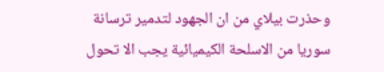وحذرت بيلاي من ان الجهود لتدمير ترسانة سوريا من الاسلحة الكيميائية يجب الا تحول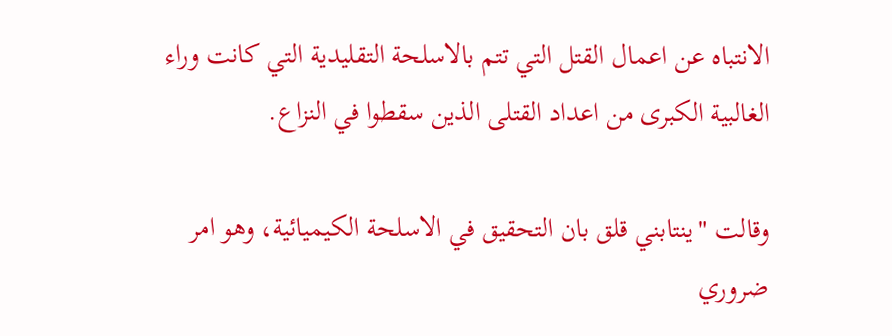الانتباه عن اعمال القتل التي تتم بالاسلحة التقليدية التي كانت وراء الغالبية الكبرى من اعداد القتلى الذين سقطوا في النزاع.

وقالت "ينتابني قلق بان التحقيق في الاسلحة الكيميائية، وهو امر ضروري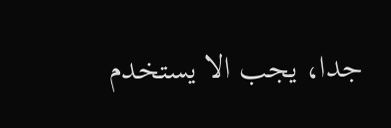جدا، يجب الا يستخدم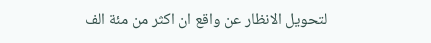لتحويل الانظار عن واقع ان اكثر من مئة الف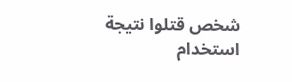شخص قتلوا نتيجة استخدام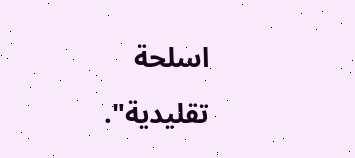اسلحة تقليدية".